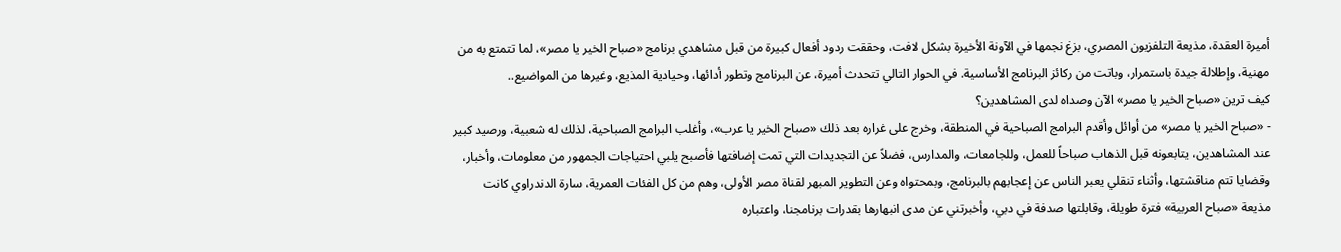أميرة العقدة، مذيعة التلفزيون المصري، بزغ نجمها في الآونة الأخيرة بشكل لافت، وحققت ردود أفعال كبيرة من قبل مشاهدي برنامج «صباح الخير يا مصر»، لما تتمتع به من مهنية، وإطلالة جيدة باستمرار، وباتت من ركائز البرنامج الأساسية. في الحوار التالي تتحدث أميرة، عن البرنامج وتطور أدائها، وحيادية المذيع، وغيرها من المواضيع..
كيف ترين «صباح الخير يا مصر» الآن وصداه لدى المشاهدين؟
- «صباح الخير يا مصر» من أوائل وأقدم البرامج الصباحية في المنطقة، وخرج على غراره بعد ذلك «صباح الخير يا عرب»، وأغلب البرامج الصباحية، لذلك له شعبية، ورصيد كبير عند المشاهدين، يتابعونه قبل الذهاب صباحاً للعمل، وللجامعات، والمدارس، فضلاً عن التجديدات التي تمت إضافتها فأصبح يلبي احتياجات الجمهور من معلومات، وأخبار، وقضايا تتم مناقشتها، وأثناء تنقلي يعبر الناس عن إعجابهم بالبرنامج، وبمحتواه وعن التطوير المبهر لقناة مصر الأولى، وهم من كل الفئات العمرية، سارة الدندراوي كانت مذيعة «صباح العربية» فترة طويلة، وقابلتها صدفة في دبي، وأخبرتني عن مدى انبهارها بقدرات برنامجنا، واعتباره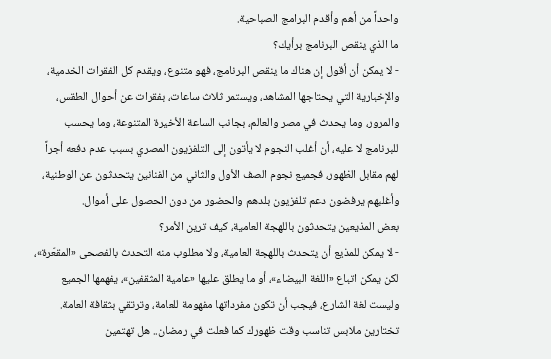واحداً من أهم وأقدم البرامج الصباحية.
ما الذي ينقص البرنامج برأيك؟
- لا يمكن أن أقول إن هناك ما ينقص البرنامج، فهو متنوع، ويقدم كل الفقرات الخدمية، والإخبارية التي يحتاجها المشاهد، ويستمر ثلاث ساعات، بفقرات عن أحوال الطقس، والمرور، وما يحدث في مصر والعالم، بجانب الساعة الأخيرة المتنوعة، وما يحسب للبرنامج لا عليه، أن أغلب النجوم لا يأتون إلى التلفزيون المصري بسبب عدم دفعه أجراً لهم مقابل الظهور، فجميع نجوم الصف الأول والثاني من الفنانين يتحدثون عن الوطنية، وأغلبهم يرفضون دعم تلفزيون بلدهم والحضور من دون الحصول على أموال.
بعض المذيعين يتحدثون باللهجة العامية، كيف ترين الأمر؟
- لا يمكن للمذيع أن يتحدث باللهجة العامية، ولا مطلوب منه التحدث بالفصحى «المقعّرة»، لكن يمكن اتباع «اللغة البيضاء»، أو ما يطلق عليها «عامية المثقفين»، يفهمها الجميع وليست لغة الشارع، فيجب أن تكون مفرداتها مفهومة للعامة، وترتقي بثقافة العامة.
تختارين ملابس تناسب وقت ظهورك كما فعلت في رمضان.. هل تهتمين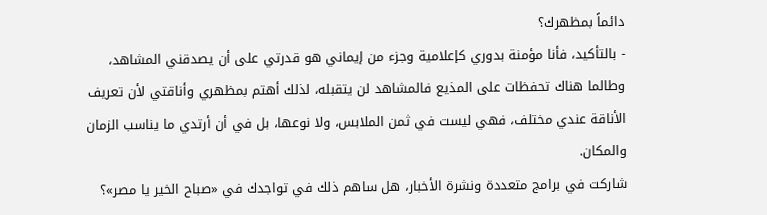دائماً بمظهرك؟
- بالتأكيد، فأنا مؤمنة بدوري كإعلامية وجزء من إيماني هو قدرتي على أن يصدقني المشاهد، وطالما هناك تحفظات على المذيع فالمشاهد لن يتقبله، لذلك أهتم بمظهري وأناقتي لأن تعريف الأناقة عندي مختلف، فهي ليست في ثمن الملابس، ولا نوعها، بل في أن أرتدي ما يناسب الزمان والمكان.
شاركت في برامج متعددة ونشرة الأخبار، هل ساهم ذلك في تواجدك في «صباح الخير يا مصر»؟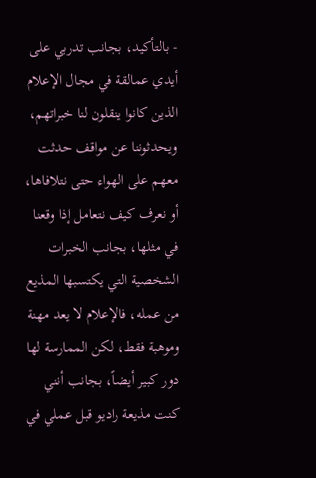- بالتأكيد، بجانب تدربي على أيدي عمالقة في مجال الإعلام الذين كانوا ينقلون لنا خبراتهم، ويحدثوننا عن مواقف حدثت معهم على الهواء حتى نتلافاها، أو نعرف كيف نتعامل إذا وقعنا في مثلها، بجانب الخبرات الشخصية التي يكتسبها المذيع من عمله، فالإعلام لا يعد مهنة وموهبة فقط، لكن الممارسة لها دور كبير أيضاً، بجانب أنني كنت مذيعة راديو قبل عملي في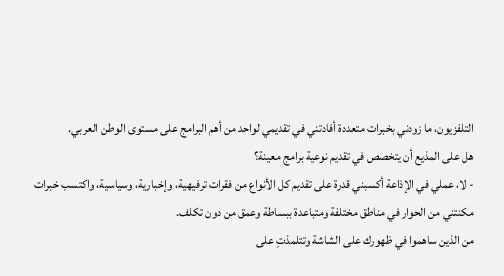التلفزيون، ما زودني بخبرات متعددة أفادتني في تقديمي لواحد من أهم البرامج على مستوى الوطن العربي.
هل على المذيع أن يتخصص في تقديم نوعية برامج معينة؟
- لا، عملي في الإذاعة أكسبني قدرة على تقديم كل الأنواع من فقرات ترفيهية، وإخبارية، وسياسية، واكتسب خبرات مكنتني من الحوار في مناطق مختلفة ومتباعدة ببساطة وعمق من دون تكلف.
من الذين ساهموا في ظهورك على الشاشة وتتلمذتِ على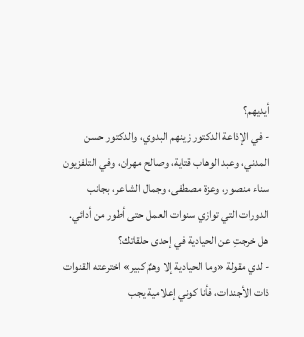أيديهم؟
- في الإذاعة الدكتور زينهم البدوي، والدكتور حسن المدني، وعبد الوهاب قتاية، وصالح مهران، وفي التلفزيون سناء منصور، وعزة مصطفى، وجمال الشاعر، بجانب الدورات التي توازي سنوات العمل حتى أطور من أدائي.
هل خرجتِ عن الحيادية في إحدى حلقاتك؟
- لدي مقولة «وما الحيادية إلا وهمٌ كبير» اخترعته القنوات ذات الأجندات، فأنا كوني إعلامية يجب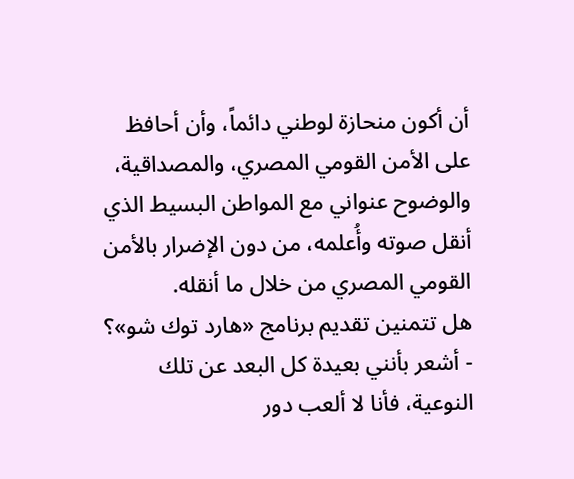أن أكون منحازة لوطني دائماً، وأن أحافظ على الأمن القومي المصري، والمصداقية، والوضوح عنواني مع المواطن البسيط الذي أنقل صوته وأُعلمه، من دون الإضرار بالأمن القومي المصري من خلال ما أنقله.
هل تتمنين تقديم برنامج «هارد توك شو»؟
- أشعر بأنني بعيدة كل البعد عن تلك النوعية، فأنا لا ألعب دور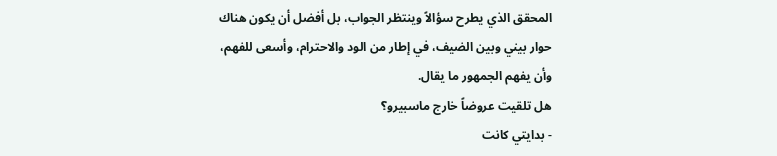المحقق الذي يطرح سؤالاً وينتظر الجواب، بل أفضل أن يكون هناك حوار بيني وبين الضيف، في إطار من الود والاحترام، وأسعى للفهم، وأن يفهم الجمهور ما يقال.
هل تلقيت عروضاً خارج ماسبيرو؟
- بدايتي كانت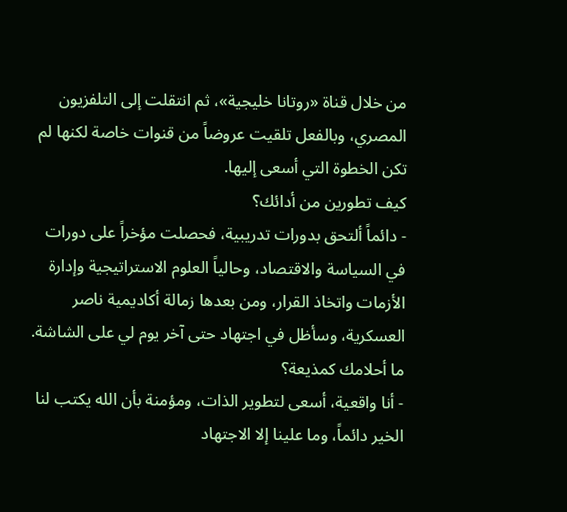من خلال قناة «روتانا خليجية»، ثم انتقلت إلى التلفزيون المصري، وبالفعل تلقيت عروضاً من قنوات خاصة لكنها لم تكن الخطوة التي أسعى إليها.
كيف تطورين من أدائك؟
- دائماً ألتحق بدورات تدريبية، فحصلت مؤخراً على دورات في السياسة والاقتصاد، وحالياً العلوم الاستراتيجية وإدارة الأزمات واتخاذ القرار، ومن بعدها زمالة أكاديمية ناصر العسكرية، وسأظل في اجتهاد حتى آخر يوم لي على الشاشة.
ما أحلامك كمذيعة؟
- أنا واقعية، أسعى لتطوير الذات، ومؤمنة بأن الله يكتب لنا الخير دائماً، وما علينا إلا الاجتهاد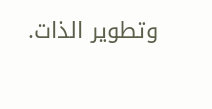وتطوير الذات.